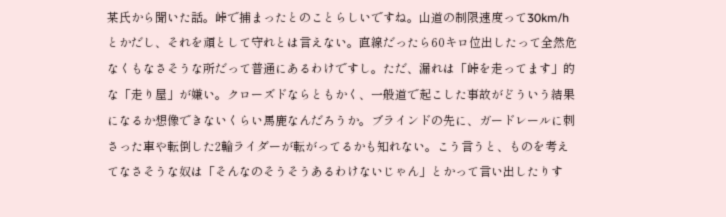某氏から聞いた話。峠で捕まったとのことらしいですね。山道の制限速度って30km/hとかだし、それを頑として守れとは言えない。直線だったら60キロ位出したって全然危なくもなさそうな所だって普通にあるわけですし。ただ、漏れは「峠を走ってます」的な「走り屋」が嫌い。クローズドならともかく、一般道で起こした事故がどういう結果になるか想像できないくらい馬鹿なんだろうか。ブラインドの先に、ガードレールに刺さった車や転倒した2輪ライダーが転がってるかも知れない。こう言うと、ものを考えてなさそうな奴は「そんなのそうそうあるわけないじゃん」とかって言い出したりす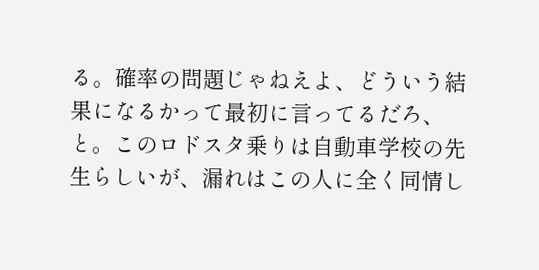る。確率の問題じゃねえよ、どういう結果になるかって最初に言ってるだろ、と。このロドスタ乗りは自動車学校の先生らしいが、漏れはこの人に全く同情し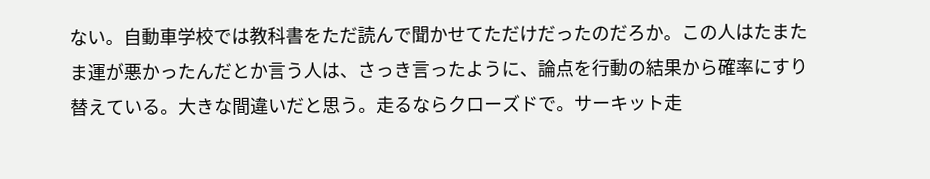ない。自動車学校では教科書をただ読んで聞かせてただけだったのだろか。この人はたまたま運が悪かったんだとか言う人は、さっき言ったように、論点を行動の結果から確率にすり替えている。大きな間違いだと思う。走るならクローズドで。サーキット走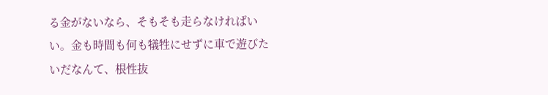る金がないなら、そもそも走らなければいい。金も時間も何も犠牲にせずに車で遊びたいだなんて、根性抜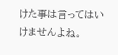けた事は言ってはいけませんよね。